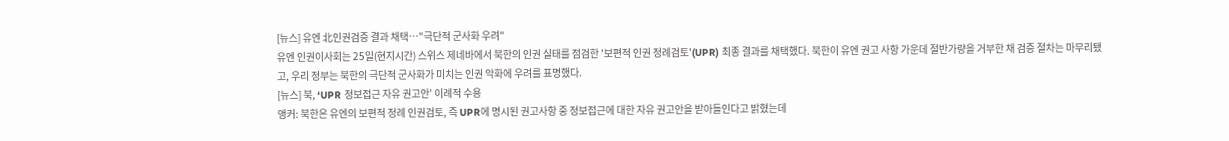[뉴스] 유엔 北인권검증 결과 채택…"극단적 군사화 우려"
유엔 인권이사회는 25일(현지시간) 스위스 제네바에서 북한의 인권 실태를 점검한 '보편적 인권 정례검토'(UPR) 최종 결과를 채택했다. 북한이 유엔 권고 사항 가운데 절반가량을 거부한 채 검증 절차는 마무리됐고, 우리 정부는 북한의 극단적 군사화가 미치는 인권 악화에 우려를 표명했다.
[뉴스] 북, ‘UPR 정보접근 자유 권고안’ 이례적 수용
앵커: 북한은 유엔의 보편적 정례 인권검토, 즉 UPR에 명시된 권고사항 중 정보접근에 대한 자유 권고안을 받아들인다고 밝혔는데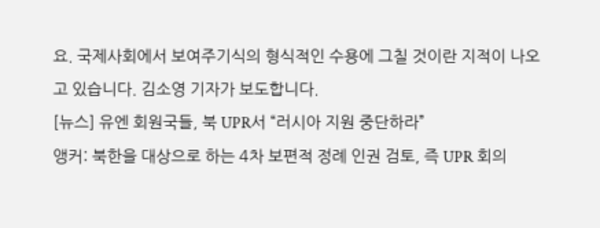요. 국제사회에서 보여주기식의 형식적인 수용에 그칠 것이란 지적이 나오고 있습니다. 김소영 기자가 보도합니다.
[뉴스] 유엔 회원국들, 북 UPR서 “러시아 지원 중단하라”
앵커: 북한을 대상으로 하는 4차 보편적 정례 인권 검토, 즉 UPR 회의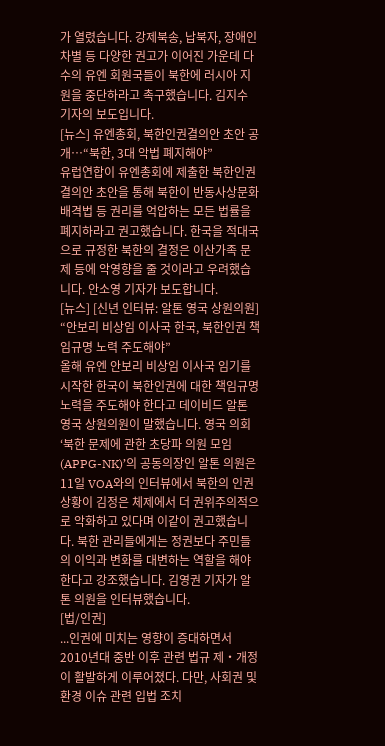가 열렸습니다. 강제북송, 납북자, 장애인 차별 등 다양한 권고가 이어진 가운데 다수의 유엔 회원국들이 북한에 러시아 지원을 중단하라고 촉구했습니다. 김지수 기자의 보도입니다.
[뉴스] 유엔총회, 북한인권결의안 초안 공개…“북한, 3대 악법 폐지해야”
유럽연합이 유엔총회에 제출한 북한인권결의안 초안을 통해 북한이 반동사상문화배격법 등 권리를 억압하는 모든 법률을 폐지하라고 권고했습니다. 한국을 적대국으로 규정한 북한의 결정은 이산가족 문제 등에 악영향을 줄 것이라고 우려했습니다. 안소영 기자가 보도합니다.
[뉴스] [신년 인터뷰: 알톤 영국 상원의원] “안보리 비상임 이사국 한국, 북한인권 책임규명 노력 주도해야”
올해 유엔 안보리 비상임 이사국 임기를 시작한 한국이 북한인권에 대한 책임규명 노력을 주도해야 한다고 데이비드 알톤 영국 상원의원이 말했습니다. 영국 의회 ‘북한 문제에 관한 초당파 의원 모임(APPG-NK)’의 공동의장인 알톤 의원은 11일 VOA와의 인터뷰에서 북한의 인권 상황이 김정은 체제에서 더 권위주의적으로 악화하고 있다며 이같이 권고했습니다. 북한 관리들에게는 정권보다 주민들의 이익과 변화를 대변하는 역할을 해야 한다고 강조했습니다. 김영권 기자가 알톤 의원을 인터뷰했습니다.
[법/인권]
...인권에 미치는 영향이 증대하면서 2010년대 중반 이후 관련 법규 제‧개정이 활발하게 이루어졌다. 다만, 사회권 및 환경 이슈 관련 입법 조치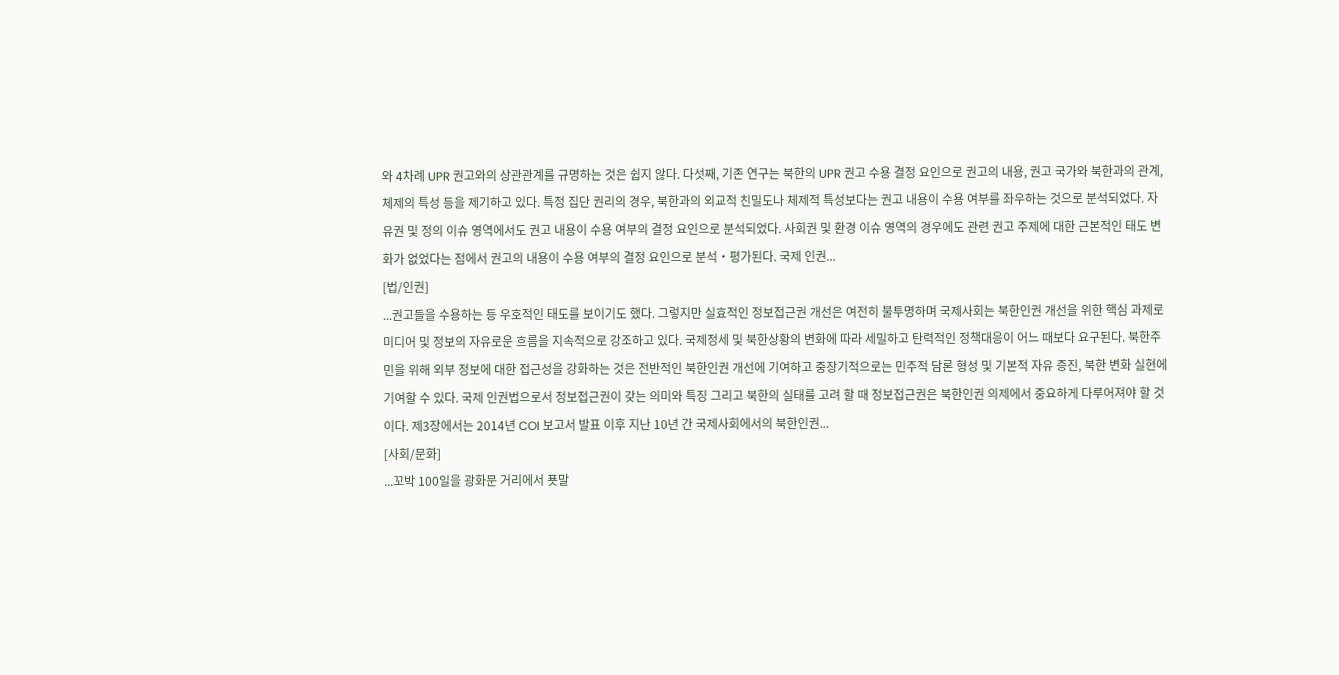와 4차례 UPR 권고와의 상관관계를 규명하는 것은 쉽지 않다. 다섯째, 기존 연구는 북한의 UPR 권고 수용 결정 요인으로 권고의 내용, 권고 국가와 북한과의 관계, 체제의 특성 등을 제기하고 있다. 특정 집단 권리의 경우, 북한과의 외교적 친밀도나 체제적 특성보다는 권고 내용이 수용 여부를 좌우하는 것으로 분석되었다. 자유권 및 정의 이슈 영역에서도 권고 내용이 수용 여부의 결정 요인으로 분석되었다. 사회권 및 환경 이슈 영역의 경우에도 관련 권고 주제에 대한 근본적인 태도 변화가 없었다는 점에서 권고의 내용이 수용 여부의 결정 요인으로 분석‧평가된다. 국제 인권...
[법/인권]
...권고들을 수용하는 등 우호적인 태도를 보이기도 했다. 그렇지만 실효적인 정보접근권 개선은 여전히 불투명하며 국제사회는 북한인권 개선을 위한 핵심 과제로 미디어 및 정보의 자유로운 흐름을 지속적으로 강조하고 있다. 국제정세 및 북한상황의 변화에 따라 세밀하고 탄력적인 정책대응이 어느 때보다 요구된다. 북한주민을 위해 외부 정보에 대한 접근성을 강화하는 것은 전반적인 북한인권 개선에 기여하고 중장기적으로는 민주적 담론 형성 및 기본적 자유 증진, 북한 변화 실현에 기여할 수 있다. 국제 인권법으로서 정보접근권이 갖는 의미와 특징 그리고 북한의 실태를 고려 할 때 정보접근권은 북한인권 의제에서 중요하게 다루어져야 할 것이다. 제3장에서는 2014년 COI 보고서 발표 이후 지난 10년 간 국제사회에서의 북한인권...
[사회/문화]
...꼬박 100일을 광화문 거리에서 푯말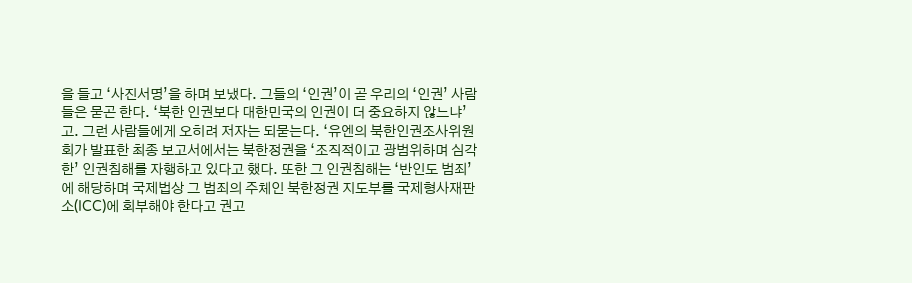을 들고 ‘사진서명’을 하며 보냈다. 그들의 ‘인권’이 곧 우리의 ‘인권’ 사람들은 묻곤 한다. ‘북한 인권보다 대한민국의 인권이 더 중요하지 않느냐’고. 그런 사람들에게 오히려 저자는 되묻는다. ‘유엔의 북한인권조사위원회가 발표한 최종 보고서에서는 북한정권을 ‘조직적이고 광범위하며 심각한’ 인권침해를 자행하고 있다고 했다. 또한 그 인권침해는 ‘반인도 범죄’에 해당하며 국제법상 그 범죄의 주체인 북한정권 지도부를 국제형사재판소(ICC)에 회부해야 한다고 권고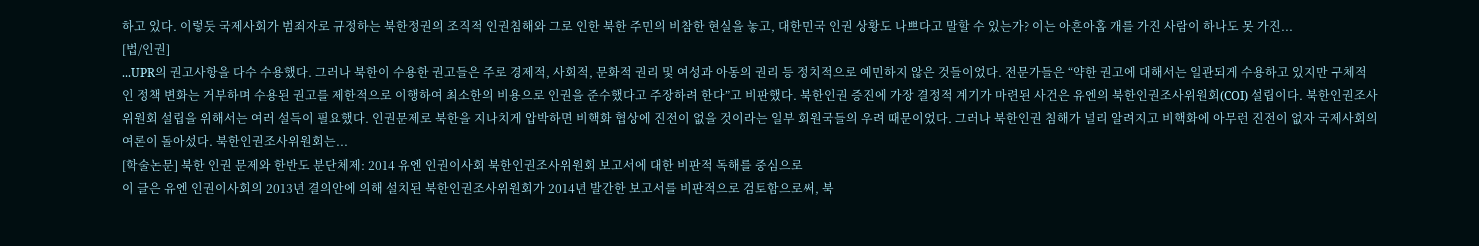하고 있다. 이렇듯 국제사회가 범죄자로 규정하는 북한정권의 조직적 인권침해와 그로 인한 북한 주민의 비참한 현실을 놓고, 대한민국 인권 상황도 나쁘다고 말할 수 있는가? 이는 아흔아홉 개를 가진 사람이 하나도 못 가진...
[법/인권]
...UPR의 권고사항을 다수 수용했다. 그러나 북한이 수용한 권고들은 주로 경제적, 사회적, 문화적 권리 및 여성과 아동의 권리 등 정치적으로 예민하지 않은 것들이었다. 전문가들은 “약한 권고에 대해서는 일관되게 수용하고 있지만 구체적인 정책 변화는 거부하며 수용된 권고를 제한적으로 이행하여 최소한의 비용으로 인권을 준수했다고 주장하려 한다”고 비판했다. 북한인권 증진에 가장 결정적 계기가 마련된 사건은 유엔의 북한인권조사위원회(COI) 설립이다. 북한인권조사위원회 설립을 위해서는 여러 설득이 필요했다. 인권문제로 북한을 지나치게 압박하면 비핵화 협상에 진전이 없을 것이라는 일부 회원국들의 우려 때문이었다. 그러나 북한인권 침해가 널리 알려지고 비핵화에 아무런 진전이 없자 국제사회의 여론이 돌아섰다. 북한인권조사위원회는...
[학술논문] 북한 인권 문제와 한반도 분단체제: 2014 유엔 인권이사회 북한인권조사위원회 보고서에 대한 비판적 독해를 중심으로
이 글은 유엔 인권이사회의 2013년 결의안에 의해 설치된 북한인권조사위원회가 2014년 발간한 보고서를 비판적으로 검토함으로써, 북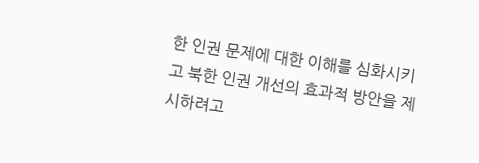한 인권 문제에 대한 이해를 심화시키고 북한 인권 개선의 효과적 방안을 제시하려고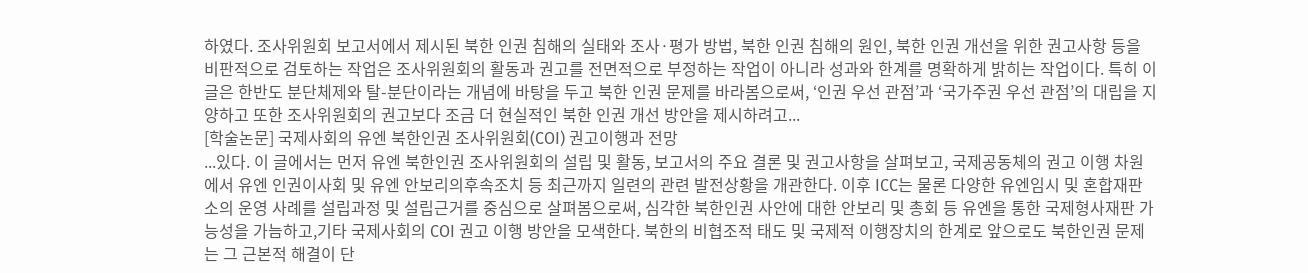하였다. 조사위원회 보고서에서 제시된 북한 인권 침해의 실태와 조사·평가 방법, 북한 인권 침해의 원인, 북한 인권 개선을 위한 권고사항 등을 비판적으로 검토하는 작업은 조사위원회의 활동과 권고를 전면적으로 부정하는 작업이 아니라 성과와 한계를 명확하게 밝히는 작업이다. 특히 이 글은 한반도 분단체제와 탈-분단이라는 개념에 바탕을 두고 북한 인권 문제를 바라봄으로써, ‘인권 우선 관점’과 ‘국가주권 우선 관점’의 대립을 지양하고 또한 조사위원회의 권고보다 조금 더 현실적인 북한 인권 개선 방안을 제시하려고...
[학술논문] 국제사회의 유엔 북한인권 조사위원회(COI) 권고이행과 전망
...있다. 이 글에서는 먼저 유엔 북한인권 조사위원회의 설립 및 활동, 보고서의 주요 결론 및 권고사항을 살펴보고, 국제공동체의 권고 이행 차원에서 유엔 인권이사회 및 유엔 안보리의후속조치 등 최근까지 일련의 관련 발전상황을 개관한다. 이후 ICC는 물론 다양한 유엔임시 및 혼합재판소의 운영 사례를 설립과정 및 설립근거를 중심으로 살펴봄으로써, 심각한 북한인권 사안에 대한 안보리 및 총회 등 유엔을 통한 국제형사재판 가능성을 가늠하고,기타 국제사회의 COI 권고 이행 방안을 모색한다. 북한의 비협조적 태도 및 국제적 이행장치의 한계로 앞으로도 북한인권 문제는 그 근본적 해결이 단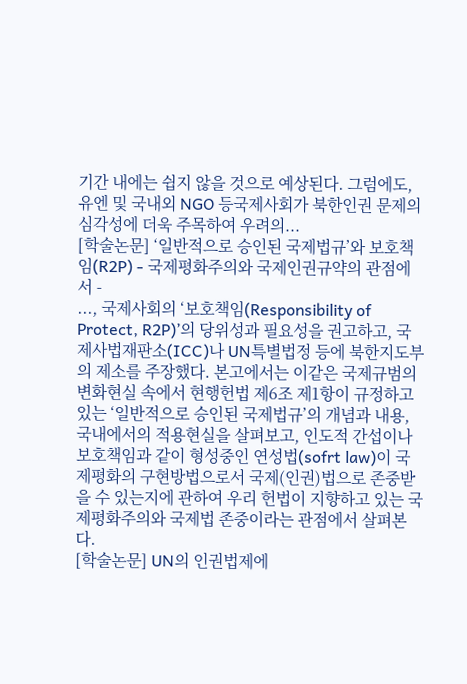기간 내에는 쉽지 않을 것으로 예상된다. 그럼에도, 유엔 및 국내외 NGO 등국제사회가 북한인권 문제의 심각성에 더욱 주목하여 우려의...
[학술논문] ‘일반적으로 승인된 국제법규’와 보호책임(R2P) - 국제평화주의와 국제인권규약의 관점에서 -
..., 국제사회의 ‘보호책임(Responsibility of Protect, R2P)’의 당위성과 필요성을 권고하고, 국제사법재판소(ICC)나 UN특별법정 등에 북한지도부의 제소를 주장했다. 본고에서는 이같은 국제규범의 변화현실 속에서 현행헌법 제6조 제1항이 규정하고 있는 ‘일반적으로 승인된 국제법규’의 개념과 내용, 국내에서의 적용현실을 살펴보고, 인도적 간섭이나 보호책임과 같이 형성중인 연성법(sofrt law)이 국제평화의 구현방법으로서 국제(인권)법으로 존중받을 수 있는지에 관하여 우리 헌법이 지향하고 있는 국제평화주의와 국제법 존중이라는 관점에서 살펴본다.
[학술논문] UN의 인권법제에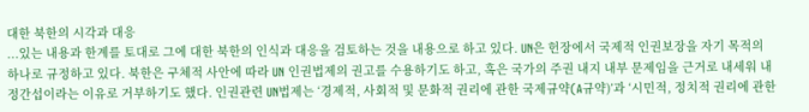대한 북한의 시각과 대응
...있는 내용과 한계를 토대로 그에 대한 북한의 인식과 대응을 검토하는 것을 내용으로 하고 있다. UN은 헌장에서 국제적 인권보장을 자기 목적의 하나로 규정하고 있다. 북한은 구체적 사안에 따라 UN 인권법제의 권고를 수용하기도 하고, 혹은 국가의 주권 내지 내부 문제임을 근거로 내세워 내정간섭이라는 이유로 거부하기도 했다. 인권관련 UN법제는 ‘경제적, 사회적 및 문화적 권리에 관한 국제규약(A규약)’과 ‘시민적, 정치적 권리에 관한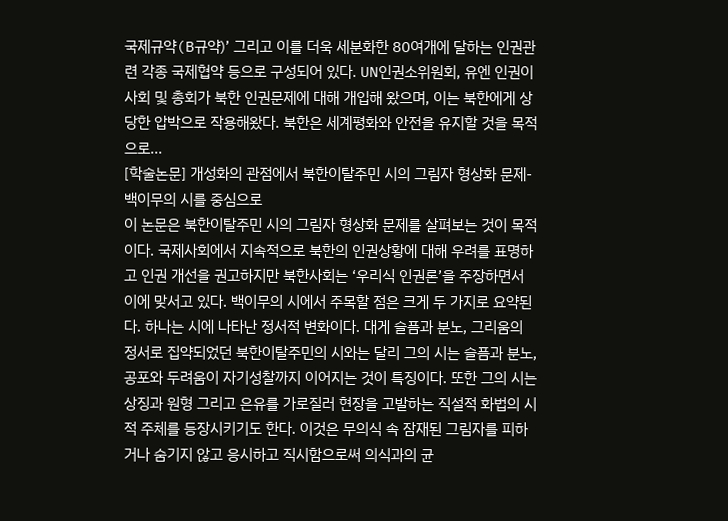국제규약(B규약)’ 그리고 이를 더욱 세분화한 80여개에 달하는 인권관련 각종 국제협약 등으로 구성되어 있다. UN인권소위원회, 유엔 인권이사회 및 총회가 북한 인권문제에 대해 개입해 왔으며, 이는 북한에게 상당한 압박으로 작용해왔다. 북한은 세계평화와 안전을 유지할 것을 목적으로...
[학술논문] 개성화의 관점에서 북한이탈주민 시의 그림자 형상화 문제- 백이무의 시를 중심으로
이 논문은 북한이탈주민 시의 그림자 형상화 문제를 살펴보는 것이 목적이다. 국제사회에서 지속적으로 북한의 인권상황에 대해 우려를 표명하고 인권 개선을 권고하지만 북한사회는 ‘우리식 인권론’을 주장하면서 이에 맞서고 있다. 백이무의 시에서 주목할 점은 크게 두 가지로 요약된다. 하나는 시에 나타난 정서적 변화이다. 대게 슬픔과 분노, 그리움의 정서로 집약되었던 북한이탈주민의 시와는 달리 그의 시는 슬픔과 분노, 공포와 두려움이 자기성찰까지 이어지는 것이 특징이다. 또한 그의 시는 상징과 원형 그리고 은유를 가로질러 현장을 고발하는 직설적 화법의 시적 주체를 등장시키기도 한다. 이것은 무의식 속 잠재된 그림자를 피하거나 숨기지 않고 응시하고 직시함으로써 의식과의 균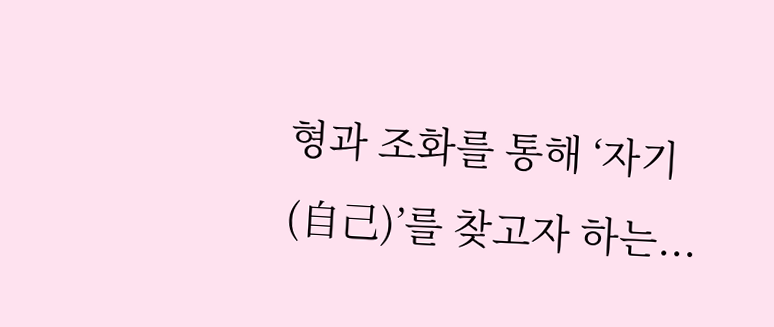형과 조화를 통해 ‘자기(自己)’를 찾고자 하는...